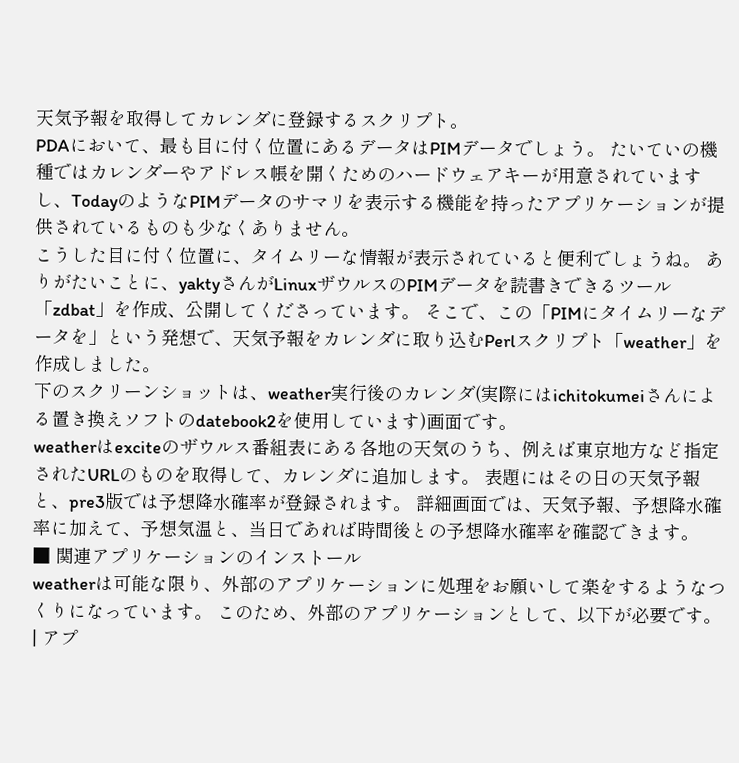天気予報を取得してカレンダに登録するスクリプト。
PDAにおいて、最も目に付く位置にあるデータはPIMデータでしょう。 たいていの機種ではカレンダーやアドレス帳を開くためのハードウェアキーが用意されていますし、TodayのようなPIMデータのサマリを表示する機能を持ったアプリケーションが提供されているものも少なくありません。
こうした目に付く位置に、タイムリーな情報が表示されていると便利でしょうね。 ありがたいことに、yaktyさんがLinuxザウルスのPIMデータを読書きできるツール「zdbat」を作成、公開してくださっています。 そこで、この「PIMにタイムリーなデータを」という発想で、天気予報をカレンダに取り込むPerlスクリプト「weather」を作成しました。
下のスクリーンショットは、weather実行後のカレンダ(実際にはichitokumeiさんによる置き換えソフトのdatebook2を使用しています)画面です。
weatherはexciteのザウルス番組表にある各地の天気のうち、例えば東京地方など指定されたURLのものを取得して、カレンダに追加します。 表題にはその日の天気予報と、pre3版では予想降水確率が登録されます。 詳細画面では、天気予報、予想降水確率に加えて、予想気温と、当日であれば時間後との予想降水確率を確認できます。
■ 関連アプリケーションのインストール
weatherは可能な限り、外部のアプリケーションに処理をお願いして楽をするようなつくりになっています。 このため、外部のアプリケーションとして、以下が必要です。
| アプ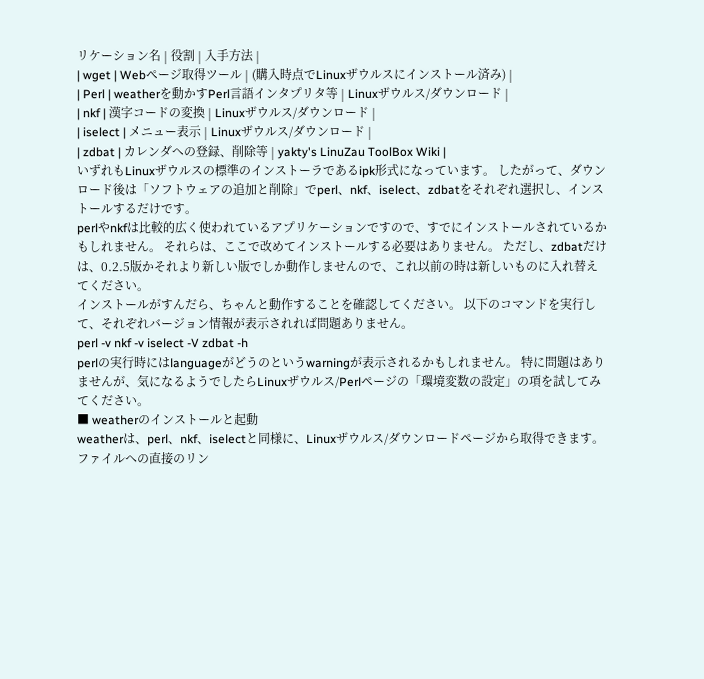リケーション名 | 役割 | 入手方法 |
| wget | Webページ取得ツール | (購入時点でLinuxザウルスにインストール済み) |
| Perl | weatherを動かすPerl言語インタプリタ等 | Linuxザウルス/ダウンロード |
| nkf | 漢字コードの変換 | Linuxザウルス/ダウンロード |
| iselect | メニュー表示 | Linuxザウルス/ダウンロード |
| zdbat | カレンダへの登録、削除等 | yakty's LinuZau ToolBox Wiki |
いずれもLinuxザウルスの標準のインストーラであるipk形式になっています。 したがって、ダウンロード後は「ソフトウェアの追加と削除」でperl、nkf、iselect、zdbatをそれぞれ選択し、インストールするだけです。
perlやnkfは比較的広く使われているアプリケーションですので、すでにインストールされているかもしれません。 それらは、ここで改めてインストールする必要はありません。 ただし、zdbatだけは、0.2.5版かそれより新しい版でしか動作しませんので、これ以前の時は新しいものに入れ替えてください。
インストールがすんだら、ちゃんと動作することを確認してください。 以下のコマンドを実行して、それぞれバージョン情報が表示されれば問題ありません。
perl -v nkf -v iselect -V zdbat -h
perlの実行時にはlanguageがどうのというwarningが表示されるかもしれません。 特に問題はありませんが、気になるようでしたらLinuxザウルス/Perlページの「環境変数の設定」の項を試してみてください。
■ weatherのインストールと起動
weatherは、perl、nkf、iselectと同様に、Linuxザウルス/ダウンロードページから取得できます。 ファイルへの直接のリン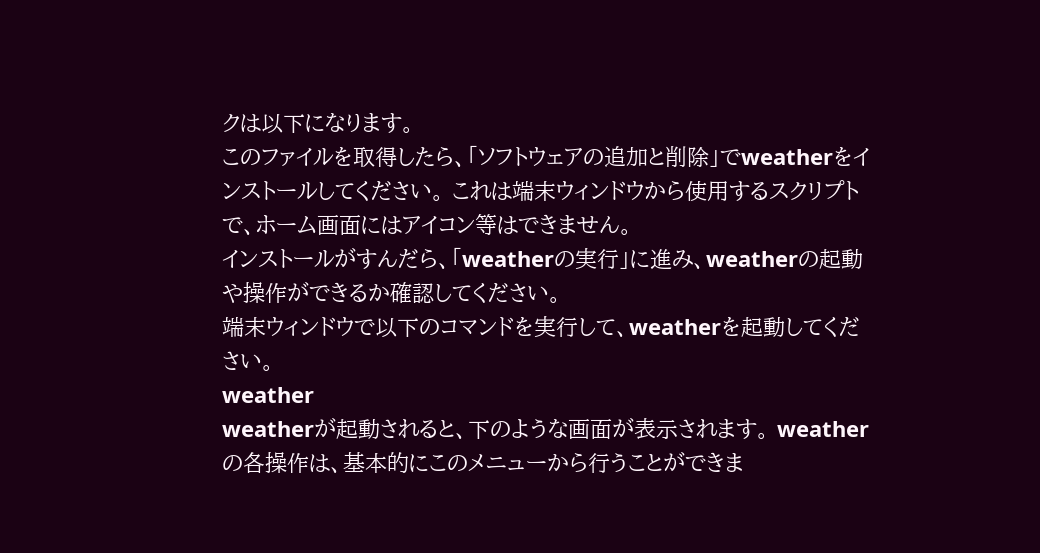クは以下になります。
このファイルを取得したら、「ソフトウェアの追加と削除」でweatherをインストールしてください。 これは端末ウィンドウから使用するスクリプトで、ホーム画面にはアイコン等はできません。
インストールがすんだら、「weatherの実行」に進み、weatherの起動や操作ができるか確認してください。
端末ウィンドウで以下のコマンドを実行して、weatherを起動してください。
weather
weatherが起動されると、下のような画面が表示されます。 weatherの各操作は、基本的にこのメニューから行うことができま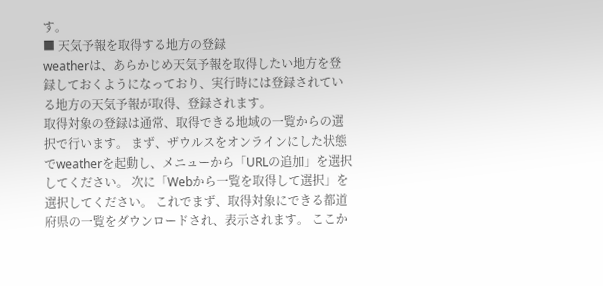す。
■ 天気予報を取得する地方の登録
weatherは、あらかじめ天気予報を取得したい地方を登録しておくようになっており、実行時には登録されている地方の天気予報が取得、登録されます。
取得対象の登録は通常、取得できる地域の一覧からの選択で行います。 まず、ザウルスをオンラインにした状態でweatherを起動し、メニューから「URLの追加」を選択してください。 次に「Webから一覧を取得して選択」を選択してください。 これでまず、取得対象にできる都道府県の一覧をダウンロードされ、表示されます。 ここか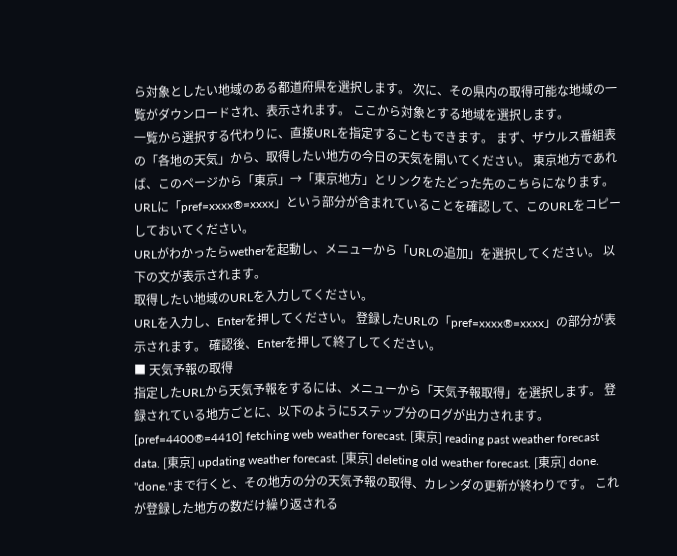ら対象としたい地域のある都道府県を選択します。 次に、その県内の取得可能な地域の一覧がダウンロードされ、表示されます。 ここから対象とする地域を選択します。
一覧から選択する代わりに、直接URLを指定することもできます。 まず、ザウルス番組表の「各地の天気」から、取得したい地方の今日の天気を開いてください。 東京地方であれば、このページから「東京」→「東京地方」とリンクをたどった先のこちらになります。 URLに「pref=xxxx®=xxxx」という部分が含まれていることを確認して、このURLをコピーしておいてください。
URLがわかったらwetherを起動し、メニューから「URLの追加」を選択してください。 以下の文が表示されます。
取得したい地域のURLを入力してください。
URLを入力し、Enterを押してください。 登録したURLの「pref=xxxx®=xxxx」の部分が表示されます。 確認後、Enterを押して終了してください。
■ 天気予報の取得
指定したURLから天気予報をするには、メニューから「天気予報取得」を選択します。 登録されている地方ごとに、以下のように5ステップ分のログが出力されます。
[pref=4400®=4410] fetching web weather forecast. [東京] reading past weather forecast data. [東京] updating weather forecast. [東京] deleting old weather forecast. [東京] done.
"done."まで行くと、その地方の分の天気予報の取得、カレンダの更新が終わりです。 これが登録した地方の数だけ繰り返される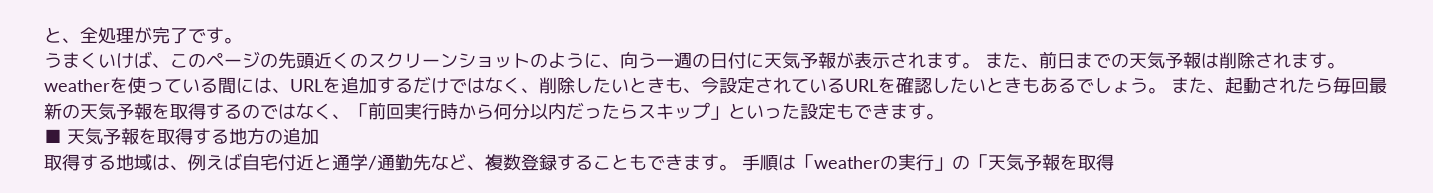と、全処理が完了です。
うまくいけば、このページの先頭近くのスクリーンショットのように、向う一週の日付に天気予報が表示されます。 また、前日までの天気予報は削除されます。
weatherを使っている間には、URLを追加するだけではなく、削除したいときも、今設定されているURLを確認したいときもあるでしょう。 また、起動されたら毎回最新の天気予報を取得するのではなく、「前回実行時から何分以内だったらスキップ」といった設定もできます。
■ 天気予報を取得する地方の追加
取得する地域は、例えば自宅付近と通学/通勤先など、複数登録することもできます。 手順は「weatherの実行」の「天気予報を取得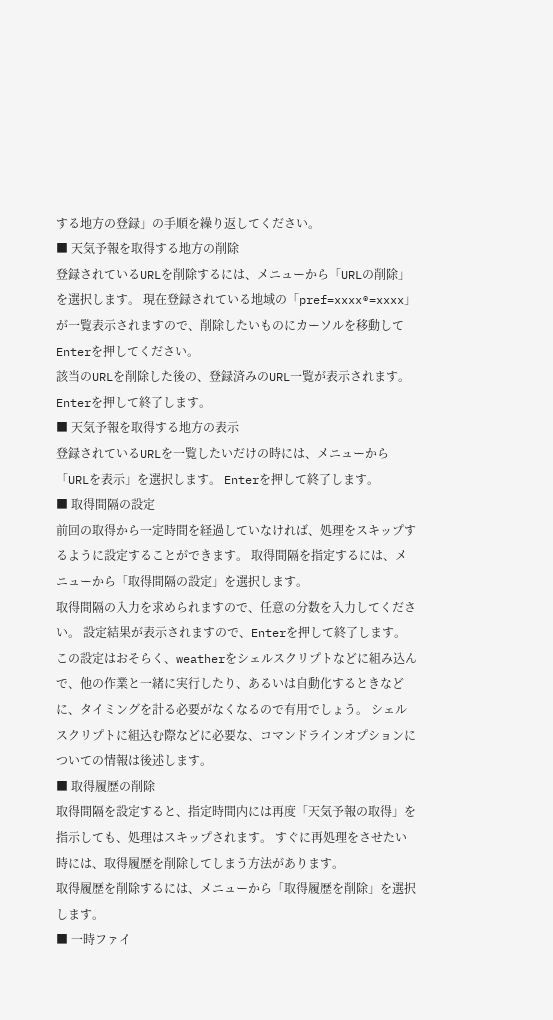する地方の登録」の手順を繰り返してください。
■ 天気予報を取得する地方の削除
登録されているURLを削除するには、メニューから「URLの削除」を選択します。 現在登録されている地域の「pref=xxxx®=xxxx」が一覧表示されますので、削除したいものにカーソルを移動してEnterを押してください。
該当のURLを削除した後の、登録済みのURL一覧が表示されます。 Enterを押して終了します。
■ 天気予報を取得する地方の表示
登録されているURLを一覧したいだけの時には、メニューから「URLを表示」を選択します。 Enterを押して終了します。
■ 取得間隔の設定
前回の取得から一定時間を経過していなければ、処理をスキップするように設定することができます。 取得間隔を指定するには、メニューから「取得間隔の設定」を選択します。
取得間隔の入力を求められますので、任意の分数を入力してください。 設定結果が表示されますので、Enterを押して終了します。
この設定はおそらく、weatherをシェルスクリプトなどに組み込んで、他の作業と一緒に実行したり、あるいは自動化するときなどに、タイミングを計る必要がなくなるので有用でしょう。 シェルスクリプトに組込む際などに必要な、コマンドラインオプションについての情報は後述します。
■ 取得履歴の削除
取得間隔を設定すると、指定時間内には再度「天気予報の取得」を指示しても、処理はスキップされます。 すぐに再処理をさせたい時には、取得履歴を削除してしまう方法があります。
取得履歴を削除するには、メニューから「取得履歴を削除」を選択します。
■ 一時ファイ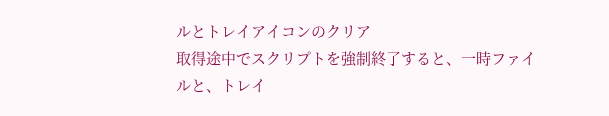ルとトレイアイコンのクリア
取得途中でスクリプトを強制終了すると、一時ファイルと、トレイ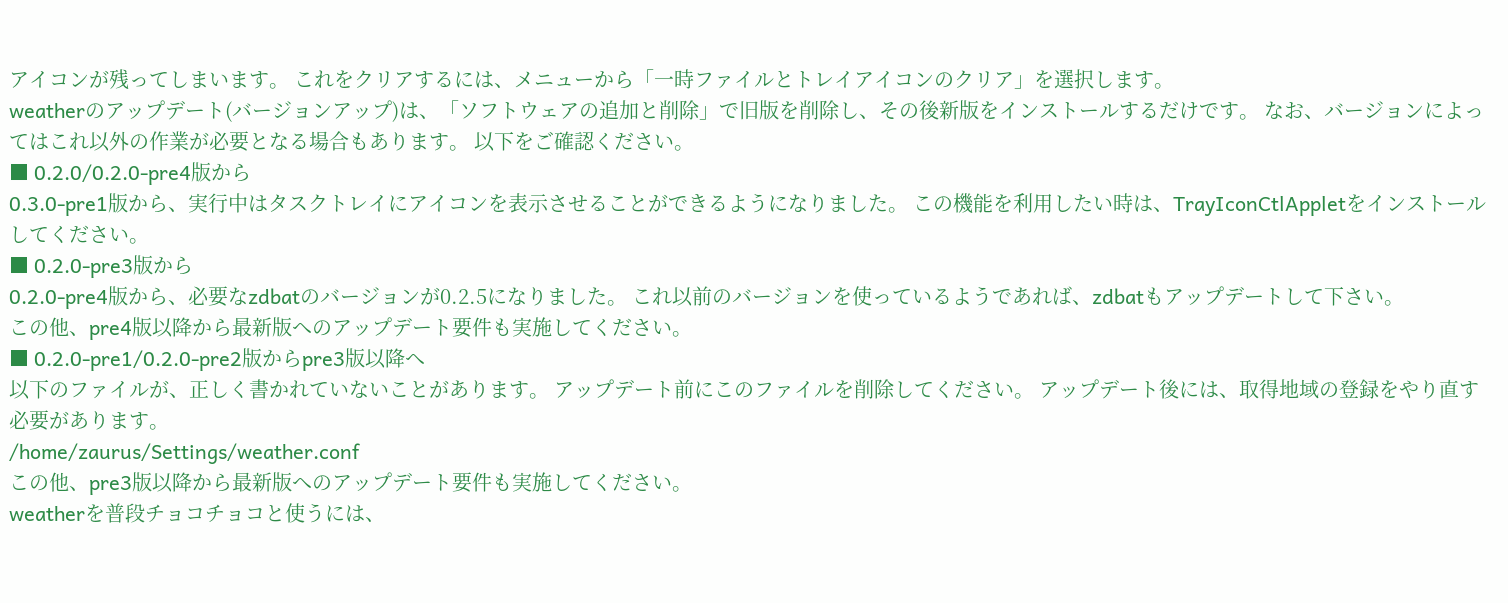アイコンが残ってしまいます。 これをクリアするには、メニューから「一時ファイルとトレイアイコンのクリア」を選択します。
weatherのアップデート(バージョンアップ)は、「ソフトウェアの追加と削除」で旧版を削除し、その後新版をインストールするだけです。 なお、バージョンによってはこれ以外の作業が必要となる場合もあります。 以下をご確認ください。
■ 0.2.0/0.2.0-pre4版から
0.3.0-pre1版から、実行中はタスクトレイにアイコンを表示させることができるようになりました。 この機能を利用したい時は、TrayIconCtlAppletをインストールしてください。
■ 0.2.0-pre3版から
0.2.0-pre4版から、必要なzdbatのバージョンが0.2.5になりました。 これ以前のバージョンを使っているようであれば、zdbatもアップデートして下さい。
この他、pre4版以降から最新版へのアップデート要件も実施してください。
■ 0.2.0-pre1/0.2.0-pre2版からpre3版以降へ
以下のファイルが、正しく書かれていないことがあります。 アップデート前にこのファイルを削除してください。 アップデート後には、取得地域の登録をやり直す必要があります。
/home/zaurus/Settings/weather.conf
この他、pre3版以降から最新版へのアップデート要件も実施してください。
weatherを普段チョコチョコと使うには、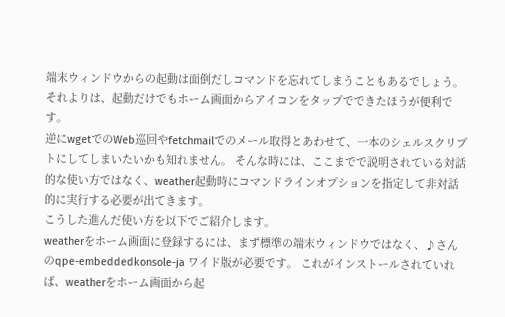端末ウィンドウからの起動は面倒だしコマンドを忘れてしまうこともあるでしょう。 それよりは、起動だけでもホーム画面からアイコンをタップでできたほうが便利です。
逆にwgetでのWeb巡回やfetchmailでのメール取得とあわせて、一本のシェルスクリプトにしてしまいたいかも知れません。 そんな時には、ここまでで説明されている対話的な使い方ではなく、weather起動時にコマンドラインオプションを指定して非対話的に実行する必要が出てきます。
こうした進んだ使い方を以下でご紹介します。
weatherをホーム画面に登録するには、まず標準の端末ウィンドウではなく、♪さんのqpe-embeddedkonsole-ja ワイド版が必要です。 これがインストールされていれば、weatherをホーム画面から起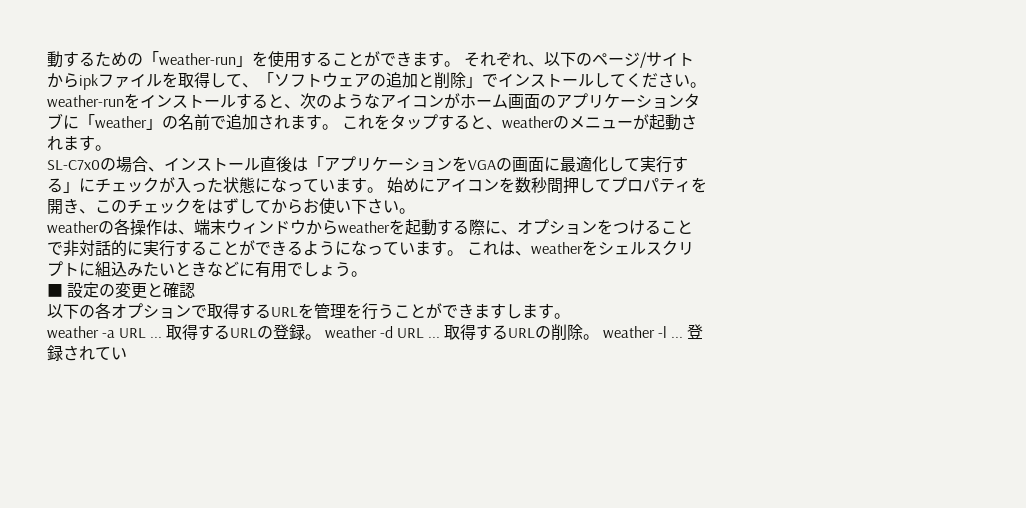動するための「weather-run」を使用することができます。 それぞれ、以下のページ/サイトからipkファイルを取得して、「ソフトウェアの追加と削除」でインストールしてください。
weather-runをインストールすると、次のようなアイコンがホーム画面のアプリケーションタブに「weather」の名前で追加されます。 これをタップすると、weatherのメニューが起動されます。
SL-C7x0の場合、インストール直後は「アプリケーションをVGAの画面に最適化して実行する」にチェックが入った状態になっています。 始めにアイコンを数秒間押してプロパティを開き、このチェックをはずしてからお使い下さい。
weatherの各操作は、端末ウィンドウからweatherを起動する際に、オプションをつけることで非対話的に実行することができるようになっています。 これは、weatherをシェルスクリプトに組込みたいときなどに有用でしょう。
■ 設定の変更と確認
以下の各オプションで取得するURLを管理を行うことができますします。
weather -a URL ... 取得するURLの登録。 weather -d URL ... 取得するURLの削除。 weather -l ... 登録されてい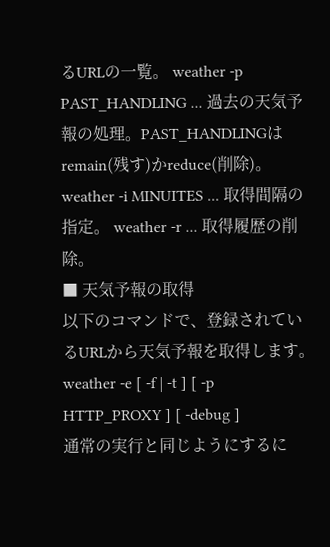るURLの一覧。 weather -p PAST_HANDLING ... 過去の天気予報の処理。PAST_HANDLINGはremain(残す)かreduce(削除)。 weather -i MINUITES ... 取得間隔の指定。 weather -r ... 取得履歴の削除。
■ 天気予報の取得
以下のコマンドで、登録されているURLから天気予報を取得します。
weather -e [ -f | -t ] [ -p HTTP_PROXY ] [ -debug ]
通常の実行と同じようにするに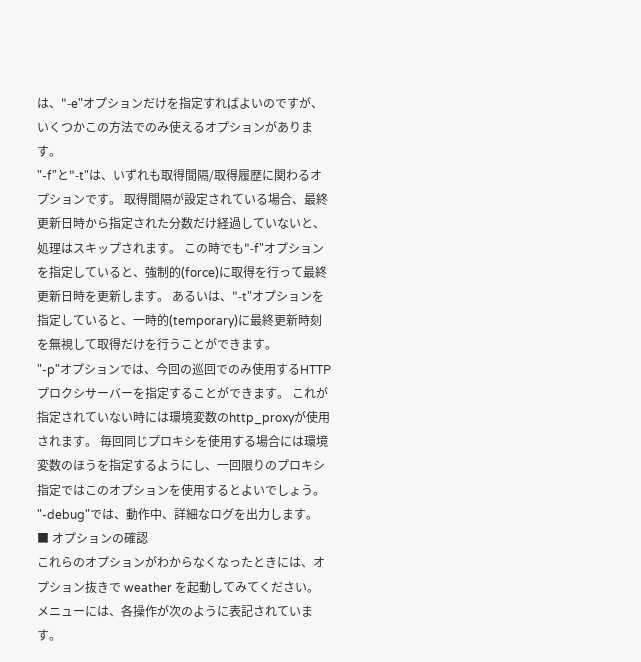は、"-e"オプションだけを指定すればよいのですが、いくつかこの方法でのみ使えるオプションがあります。
"-f"と"-t"は、いずれも取得間隔/取得履歴に関わるオプションです。 取得間隔が設定されている場合、最終更新日時から指定された分数だけ経過していないと、処理はスキップされます。 この時でも"-f"オプションを指定していると、強制的(force)に取得を行って最終更新日時を更新します。 あるいは、"-t"オプションを指定していると、一時的(temporary)に最終更新時刻を無視して取得だけを行うことができます。
"-p"オプションでは、今回の巡回でのみ使用するHTTPプロクシサーバーを指定することができます。 これが指定されていない時には環境変数のhttp_proxyが使用されます。 毎回同じプロキシを使用する場合には環境変数のほうを指定するようにし、一回限りのプロキシ指定ではこのオプションを使用するとよいでしょう。
"-debug"では、動作中、詳細なログを出力します。
■ オプションの確認
これらのオプションがわからなくなったときには、オプション抜きで weather を起動してみてください。 メニューには、各操作が次のように表記されています。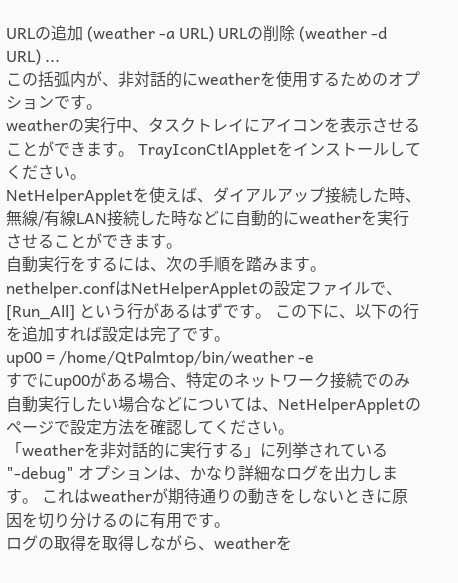URLの追加 (weather -a URL) URLの削除 (weather -d URL) ...
この括弧内が、非対話的にweatherを使用するためのオプションです。
weatherの実行中、タスクトレイにアイコンを表示させることができます。 TrayIconCtlAppletをインストールしてください。
NetHelperAppletを使えば、ダイアルアップ接続した時、無線/有線LAN接続した時などに自動的にweatherを実行させることができます。
自動実行をするには、次の手順を踏みます。
nethelper.confはNetHelperAppletの設定ファイルで、 [Run_All] という行があるはずです。 この下に、以下の行を追加すれば設定は完了です。
up00 = /home/QtPalmtop/bin/weather -e
すでにup00がある場合、特定のネットワーク接続でのみ自動実行したい場合などについては、NetHelperAppletのページで設定方法を確認してください。
「weatherを非対話的に実行する」に列挙されている "-debug" オプションは、かなり詳細なログを出力します。 これはweatherが期待通りの動きをしないときに原因を切り分けるのに有用です。
ログの取得を取得しながら、weatherを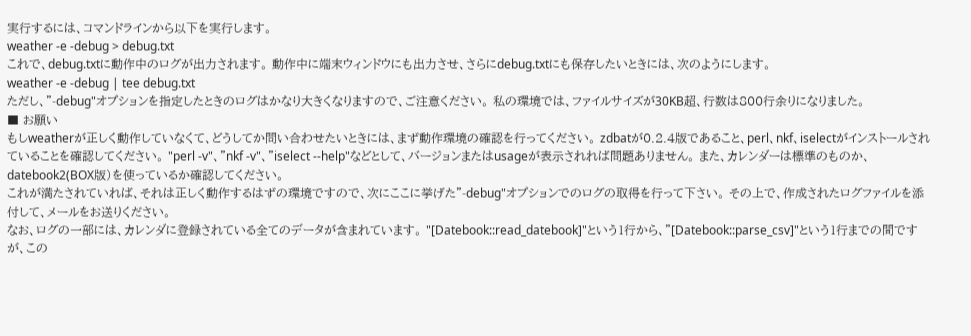実行するには、コマンドラインから以下を実行します。
weather -e -debug > debug.txt
これで、debug.txtに動作中のログが出力されます。 動作中に端末ウィンドウにも出力させ、さらにdebug.txtにも保存したいときには、次のようにします。
weather -e -debug | tee debug.txt
ただし、"-debug"オプションを指定したときのログはかなり大きくなりますので、ご注意ください。 私の環境では、ファイルサイズが30KB超、行数は800行余りになりました。
■ お願い
もしweatherが正しく動作していなくて、どうしてか問い合わせたいときには、まず動作環境の確認を行ってください。 zdbatが0.2.4版であること、perl、nkf、iselectがインストールされていることを確認してください。 "perl -v"、"nkf -v"、"iselect --help"などとして、バージョンまたはusageが表示されれば問題ありません。 また、カレンダーは標準のものか、datebook2(BOX版)を使っているか確認してください。
これが満たされていれば、それは正しく動作するはずの環境ですので、次にここに挙げた"-debug"オプションでのログの取得を行って下さい。 その上で、作成されたログファイルを添付して、メールをお送りください。
なお、ログの一部には、カレンダに登録されている全てのデータが含まれています。 "[Datebook::read_datebook]"という1行から、"[Datebook::parse_csv]"という1行までの間ですが、この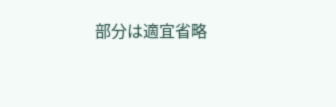部分は適宜省略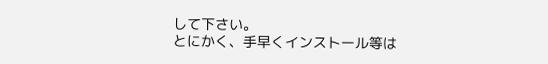して下さい。
とにかく、手早くインストール等は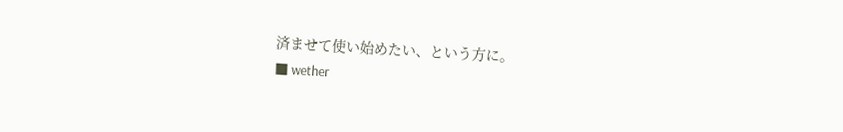済ませて使い始めたい、という方に。
■ wether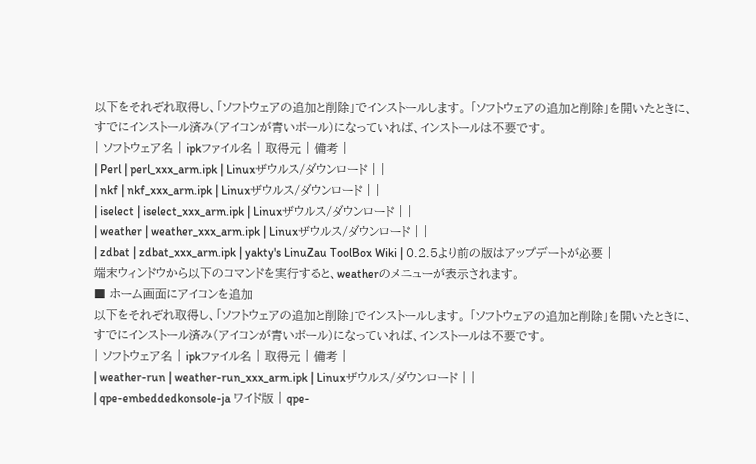以下をそれぞれ取得し、「ソフトウェアの追加と削除」でインストールします。 「ソフトウェアの追加と削除」を開いたときに、すでにインストール済み(アイコンが青いボール)になっていれば、インストールは不要です。
| ソフトウェア名 | ipkファイル名 | 取得元 | 備考 |
| Perl | perl_xxx_arm.ipk | Linuxザウルス/ダウンロード | |
| nkf | nkf_xxx_arm.ipk | Linuxザウルス/ダウンロード | |
| iselect | iselect_xxx_arm.ipk | Linuxザウルス/ダウンロード | |
| weather | weather_xxx_arm.ipk | Linuxザウルス/ダウンロード | |
| zdbat | zdbat_xxx_arm.ipk | yakty's LinuZau ToolBox Wiki | 0.2.5より前の版はアップデートが必要 |
端末ウィンドウから以下のコマンドを実行すると、weatherのメニューが表示されます。
■ ホーム画面にアイコンを追加
以下をそれぞれ取得し、「ソフトウェアの追加と削除」でインストールします。 「ソフトウェアの追加と削除」を開いたときに、すでにインストール済み(アイコンが青いボール)になっていれば、インストールは不要です。
| ソフトウェア名 | ipkファイル名 | 取得元 | 備考 |
| weather-run | weather-run_xxx_arm.ipk | Linuxザウルス/ダウンロード | |
| qpe-embeddedkonsole-ja ワイド版 | qpe-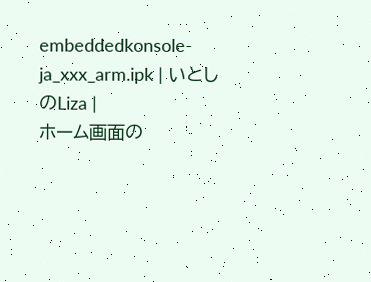embeddedkonsole-ja_xxx_arm.ipk | いとしのLiza |
ホーム画面の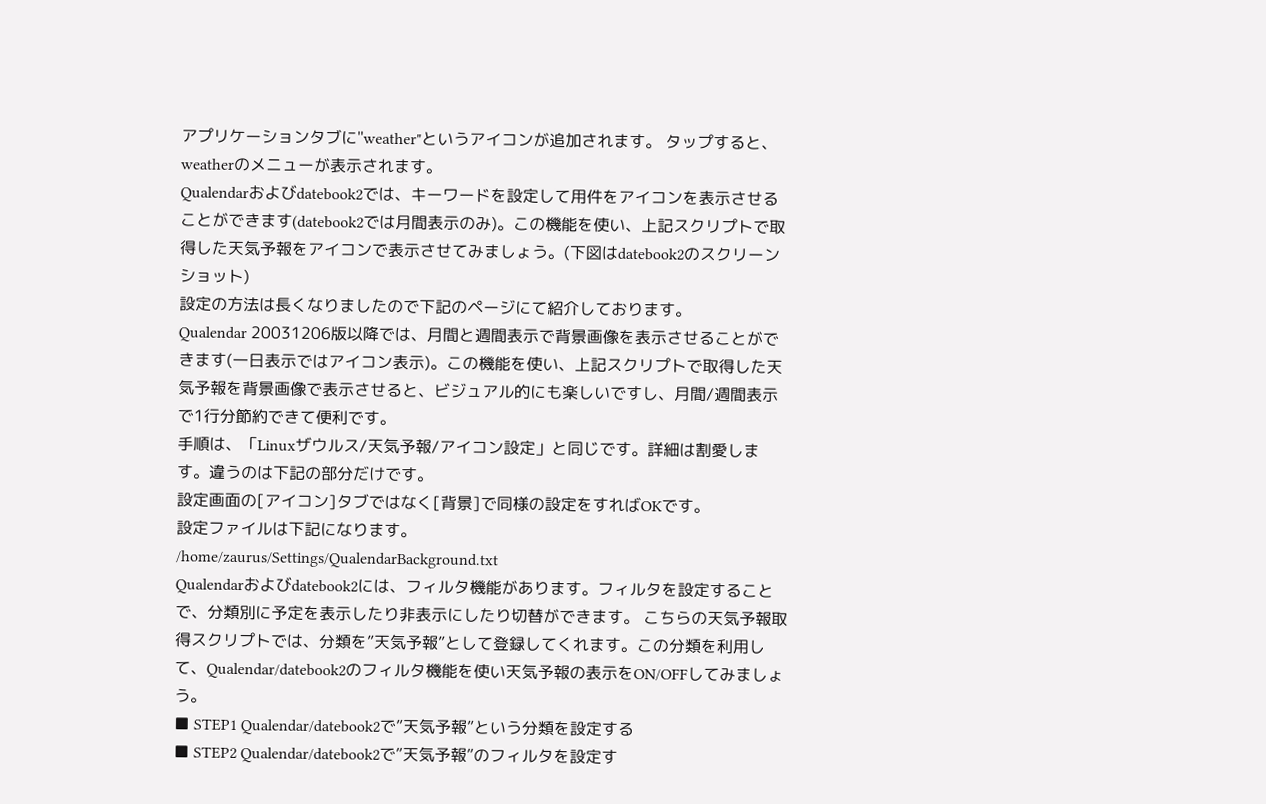アプリケーションタブに"weather"というアイコンが追加されます。 タップすると、weatherのメニューが表示されます。
Qualendarおよびdatebook2では、キーワードを設定して用件をアイコンを表示させることができます(datebook2では月間表示のみ)。この機能を使い、上記スクリプトで取得した天気予報をアイコンで表示させてみましょう。(下図はdatebook2のスクリーンショット)
設定の方法は長くなりましたので下記のページにて紹介しております。
Qualendar 20031206版以降では、月間と週間表示で背景画像を表示させることができます(一日表示ではアイコン表示)。この機能を使い、上記スクリプトで取得した天気予報を背景画像で表示させると、ビジュアル的にも楽しいですし、月間/週間表示で1行分節約できて便利です。
手順は、「Linuxザウルス/天気予報/アイコン設定」と同じです。詳細は割愛します。違うのは下記の部分だけです。
設定画面の[アイコン]タブではなく[背景]で同様の設定をすればOKです。
設定ファイルは下記になります。
/home/zaurus/Settings/QualendarBackground.txt
Qualendarおよびdatebook2には、フィルタ機能があります。フィルタを設定することで、分類別に予定を表示したり非表示にしたり切替ができます。 こちらの天気予報取得スクリプトでは、分類を”天気予報”として登録してくれます。この分類を利用して、Qualendar/datebook2のフィルタ機能を使い天気予報の表示をON/OFFしてみましょう。
■ STEP1 Qualendar/datebook2で”天気予報”という分類を設定する
■ STEP2 Qualendar/datebook2で”天気予報”のフィルタを設定す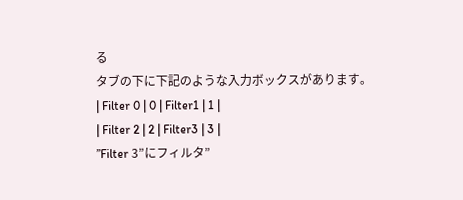る
タブの下に下記のような入力ボックスがあります。
| Filter 0 | 0 | Filter1 | 1 |
| Filter 2 | 2 | Filter3 | 3 |
”Filter 3”にフィルタ”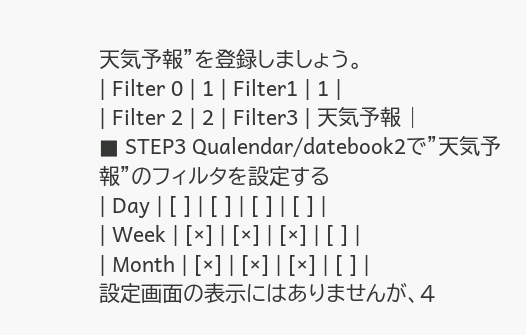天気予報”を登録しましょう。
| Filter 0 | 1 | Filter1 | 1 |
| Filter 2 | 2 | Filter3 | 天気予報 |
■ STEP3 Qualendar/datebook2で”天気予報”のフィルタを設定する
| Day | [ ] | [ ] | [ ] | [ ] |
| Week | [×] | [×] | [×] | [ ] |
| Month | [×] | [×] | [×] | [ ] |
設定画面の表示にはありませんが、4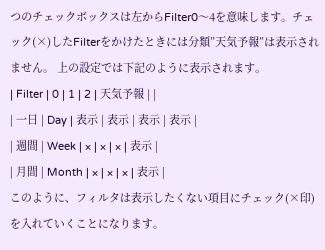つのチェックボックスは左からFilter0〜4を意味します。チェック(×)したFilterをかけたときには分類”天気予報”は表示されません。 上の設定では下記のように表示されます。
| Filter | 0 | 1 | 2 | 天気予報 | |
| 一日 | Day | 表示 | 表示 | 表示 | 表示 |
| 週間 | Week | × | × | × | 表示 |
| 月間 | Month | × | × | × | 表示 |
このように、フィルタは表示したくない項目にチェック(×印)を入れていくことになります。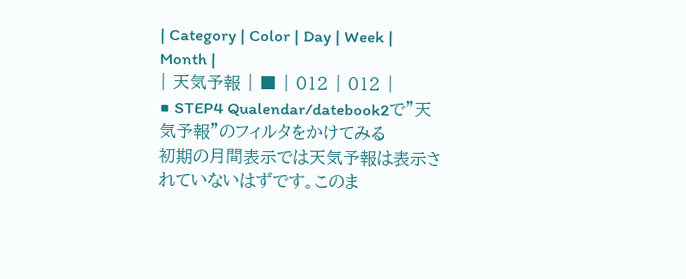| Category | Color | Day | Week | Month |
| 天気予報 | ■ | 012 | 012 |
■ STEP4 Qualendar/datebook2で”天気予報”のフィルタをかけてみる
初期の月間表示では天気予報は表示されていないはずです。このま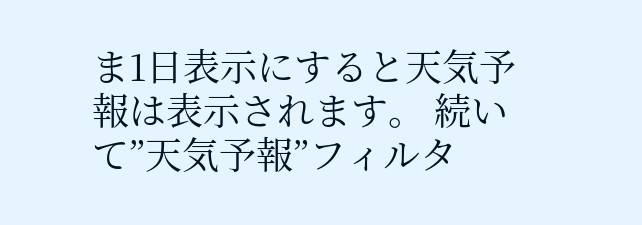ま1日表示にすると天気予報は表示されます。 続いて”天気予報”フィルタ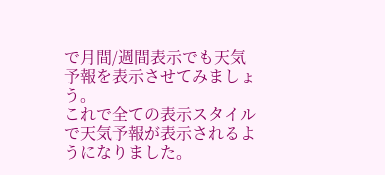で月間/週間表示でも天気予報を表示させてみましょう。
これで全ての表示スタイルで天気予報が表示されるようになりました。